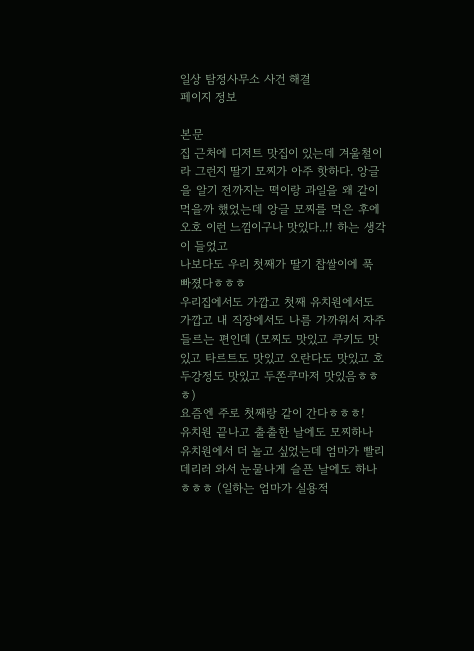일상 탐정사무소 사건 해결
페이지 정보

본문
집 근처에 디저트 맛집이 있는데 겨울철이라 그런지 딸기 모찌가 아주 핫하다. 앙글을 알기 전까지는 떡이랑 과일을 왜 같이 먹을까 했었는데 앙글 모찌를 먹은 후에 오호 이런 느낌이구나 맛있다..!! 하는 생각이 들었고
나보다도 우리 첫째가 딸기 찹쌀이에 푹 빠졌다ㅎㅎㅎ
우리집에서도 가깝고 첫째 유치원에서도 가깝고 내 직장에서도 나름 가까워서 자주 들르는 편인데 (모찌도 맛있고 쿠키도 맛있고 타르트도 맛있고 오란다도 맛있고 호두강정도 맛있고 두쫀쿠마저 맛있음ㅎㅎㅎ)
요즘엔 주로 첫째랑 같이 간다ㅎㅎㅎ!
유치원 끝나고 출출한 날에도 모찌하나
유치원에서 더 놀고 싶었는데 엄마가 빨리 데리러 와서 눈물나게 슬픈 날에도 하나ㅎㅎㅎ (일하는 엄마가 실용적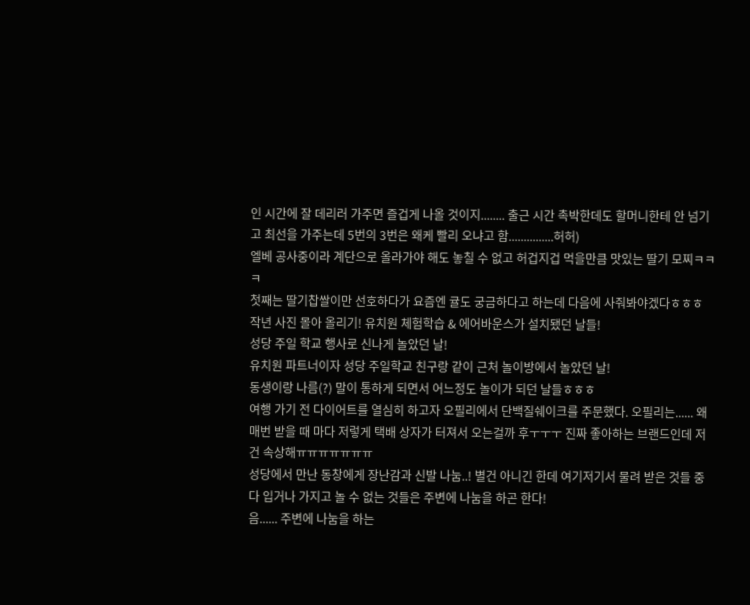인 시간에 잘 데리러 가주면 즐겁게 나올 것이지........ 출근 시간 촉박한데도 할머니한테 안 넘기고 최선을 가주는데 5번의 3번은 왜케 빨리 오냐고 함...............허허)
엘베 공사중이라 계단으로 올라가야 해도 놓칠 수 없고 허겁지겁 먹을만큼 맛있는 딸기 모찌ㅋㅋㅋ
첫째는 딸기찹쌀이만 선호하다가 요즘엔 귤도 궁금하다고 하는데 다음에 사줘봐야겠다ㅎㅎㅎ
작년 사진 몰아 올리기! 유치원 체험학습 & 에어바운스가 설치됐던 날들!
성당 주일 학교 행사로 신나게 놀았던 날!
유치원 파트너이자 성당 주일학교 친구랑 같이 근처 놀이방에서 놀았던 날!
동생이랑 나름(?) 말이 통하게 되면서 어느정도 놀이가 되던 날들ㅎㅎㅎ
여행 가기 전 다이어트를 열심히 하고자 오필리에서 단백질쉐이크를 주문했다. 오필리는...... 왜 매번 받을 때 마다 저렇게 택배 상자가 터져서 오는걸까 후ㅜㅜㅜ 진짜 좋아하는 브랜드인데 저건 속상해ㅠㅠㅠㅠㅠㅠㅠ
성당에서 만난 동창에게 장난감과 신발 나눔..! 별건 아니긴 한데 여기저기서 물려 받은 것들 중 다 입거나 가지고 놀 수 없는 것들은 주변에 나눔을 하곤 한다!
음...... 주변에 나눔을 하는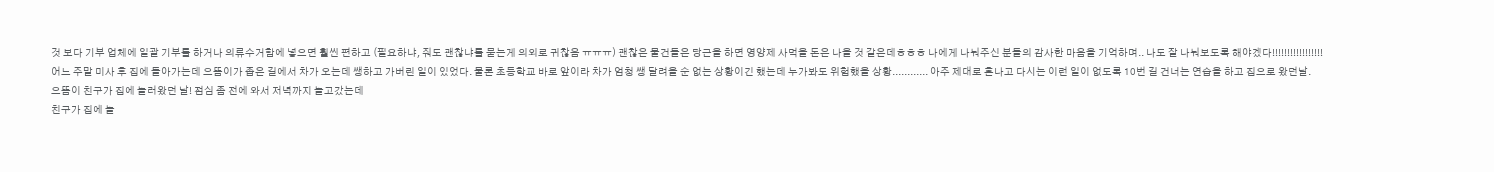것 보다 기부 업체에 일괄 기부를 하거나 의류수거함에 넣으면 훨씬 편하고 (필요하냐, 줘도 괜찮냐를 묻는게 의외로 귀찮음 ㅠㅠㅠ) 괜찮은 물건들은 당근을 하면 영양제 사먹을 돈은 나올 것 같은데ㅎㅎㅎ 나에게 나눠주신 분들의 감사한 마음을 기억하며.. 나도 잘 나눠보도록 해야겠다!!!!!!!!!!!!!!!!!
어느 주말 미사 후 집에 돌아가는데 으뜸이가 좁은 길에서 차가 오는데 쌩하고 가버린 일이 있었다. 물론 초등학교 바로 앞이라 차가 엄청 쌩 달려올 순 없는 상황이긴 했는데 누가봐도 위험했을 상황............ 아주 제대로 혼나고 다시는 이런 일이 없도록 10번 길 건너는 연습을 하고 집으로 왔던날.
으뜸이 친구가 집에 놀러왔던 날! 점심 좀 전에 와서 저녁까지 놀고갔는데
친구가 집에 놀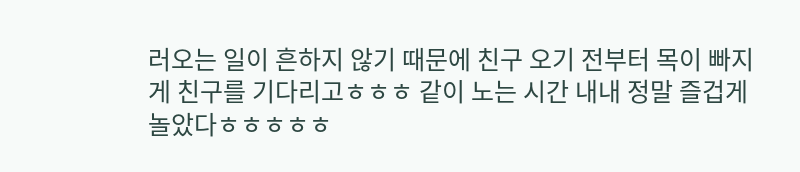러오는 일이 흔하지 않기 때문에 친구 오기 전부터 목이 빠지게 친구를 기다리고ㅎㅎㅎ 같이 노는 시간 내내 정말 즐겁게 놀았다ㅎㅎㅎㅎㅎ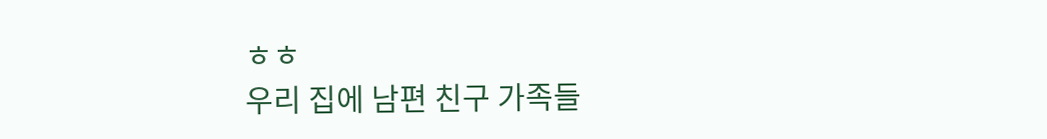ㅎㅎ
우리 집에 남편 친구 가족들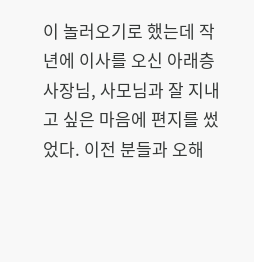이 놀러오기로 했는데 작년에 이사를 오신 아래층 사장님, 사모님과 잘 지내고 싶은 마음에 편지를 썼었다. 이전 분들과 오해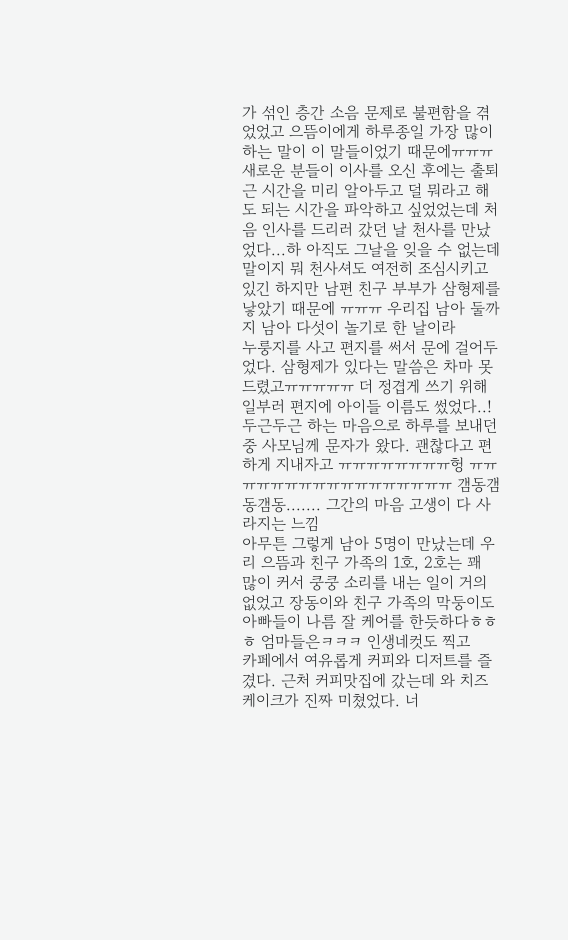가 섞인 층간 소음 문제로 불편함을 겪었었고 으뜸이에게 하루종일 가장 많이 하는 말이 이 말들이었기 때문에ㅠㅠㅠ
새로운 분들이 이사를 오신 후에는 출퇴근 시간을 미리 알아두고 덜 뭐라고 해도 되는 시간을 파악하고 싶었었는데 처음 인사를 드리러 갔던 날 천사를 만났었다...하 아직도 그날을 잊을 수 없는데 말이지 뭐 천사셔도 여전히 조심시키고 있긴 하지만 남편 친구 부부가 삼형제를 낳았기 때문에 ㅠㅠㅠ 우리집 남아 둘까지 남아 다섯이 놀기로 한 날이라
누룽지를 사고 편지를 써서 문에 걸어두었다. 삼형제가 있다는 말씀은 차마 못드렸고ㅠㅠㅠㅠㅠ 더 정겹게 쓰기 위해 일부러 편지에 아이들 이름도 썼었다..! 두근두근 하는 마음으로 하루를 보내던 중 사모님께 문자가 왔다. 괜찮다고 편하게 지내자고 ㅠㅠㅠㅠㅠㅠㅠㅠ헝 ㅠㅠㅠㅠㅠㅠㅠㅠㅠㅠㅠㅠㅠㅠㅠㅠㅠ 갬동갬동갬동....... 그간의 마음 고생이 다 사라지는 느낌
아무튼 그렇게 남아 5명이 만났는데 우리 으뜸과 친구 가족의 1호, 2호는 꽤 많이 커서 쿵쿵 소리를 내는 일이 거의 없었고 장동이와 친구 가족의 막둥이도 아빠들이 나름 잘 케어를 한듯하다ㅎㅎㅎ 엄마들은ㅋㅋㅋ 인생네컷도 찍고
카페에서 여유롭게 커피와 디저트를 즐겼다. 근처 커피맛집에 갔는데 와 치즈케이크가 진짜 미쳤었다. 너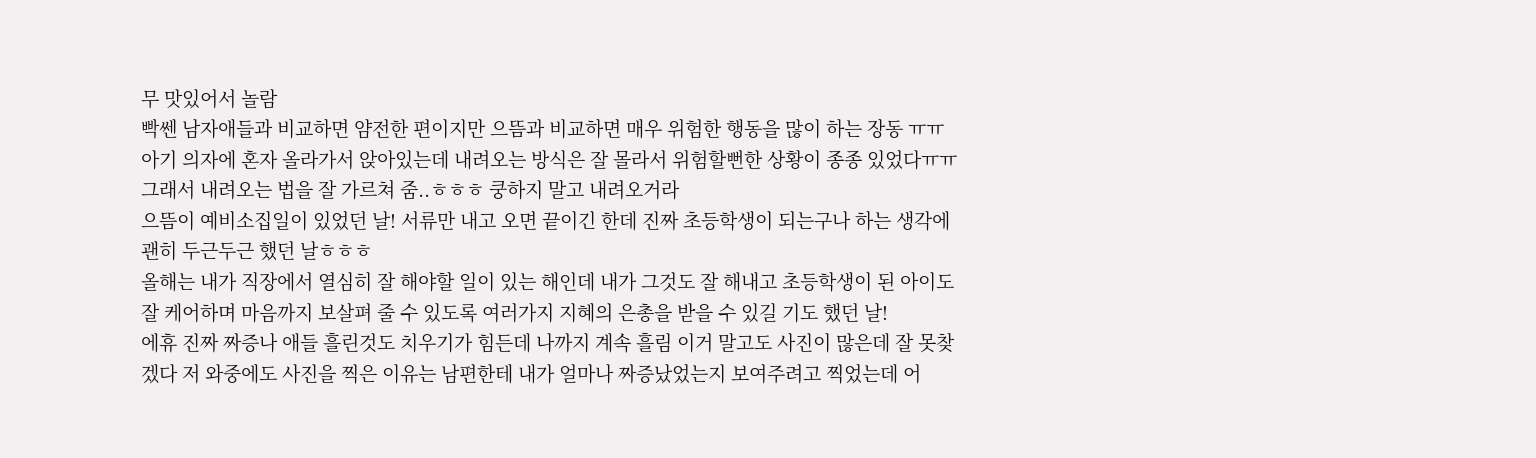무 맛있어서 놀람
빡쎈 남자애들과 비교하면 얌전한 편이지만 으뜸과 비교하면 매우 위험한 행동을 많이 하는 장동 ㅠㅠ 아기 의자에 혼자 올라가서 앉아있는데 내려오는 방식은 잘 몰라서 위험할뻔한 상황이 종종 있었다ㅠㅠ
그래서 내려오는 법을 잘 가르쳐 줌..ㅎㅎㅎ 쿵하지 말고 내려오거라
으뜸이 예비소집일이 있었던 날! 서류만 내고 오면 끝이긴 한데 진짜 초등학생이 되는구나 하는 생각에 괜히 두근두근 했던 날ㅎㅎㅎ
올해는 내가 직장에서 열심히 잘 해야할 일이 있는 해인데 내가 그것도 잘 해내고 초등학생이 된 아이도 잘 케어하며 마음까지 보살펴 줄 수 있도록 여러가지 지혜의 은총을 받을 수 있길 기도 했던 날!
에휴 진짜 짜증나 애들 흘린것도 치우기가 힘든데 나까지 계속 흘림 이거 말고도 사진이 많은데 잘 못찾겠다 저 와중에도 사진을 찍은 이유는 남편한테 내가 얼마나 짜증났었는지 보여주려고 찍었는데 어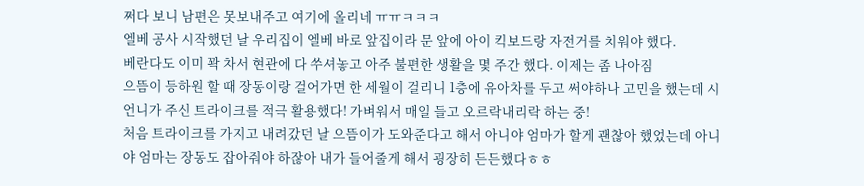쩌다 보니 남편은 못보내주고 여기에 올리네 ㅠㅠㅋㅋㅋ
엘베 공사 시작했던 날 우리집이 엘베 바로 앞집이라 문 앞에 아이 킥보드랑 자전거를 치워야 했다.
베란다도 이미 꽉 차서 현관에 다 쑤셔놓고 아주 불편한 생활을 몇 주간 했다. 이제는 좀 나아짐
으뜸이 등하원 할 때 장동이랑 걸어가면 한 세월이 걸리니 1층에 유아차를 두고 써야하나 고민을 했는데 시언니가 주신 트라이크를 적극 활용했다! 가벼워서 매일 들고 오르락내리락 하는 중!
처음 트라이크를 가지고 내려갔던 날 으뜸이가 도와준다고 해서 아니야 엄마가 할게 괜찮아 했었는데 아니야 엄마는 장동도 잡아줘야 하잖아 내가 들어줄게 해서 굉장히 든든했다ㅎㅎ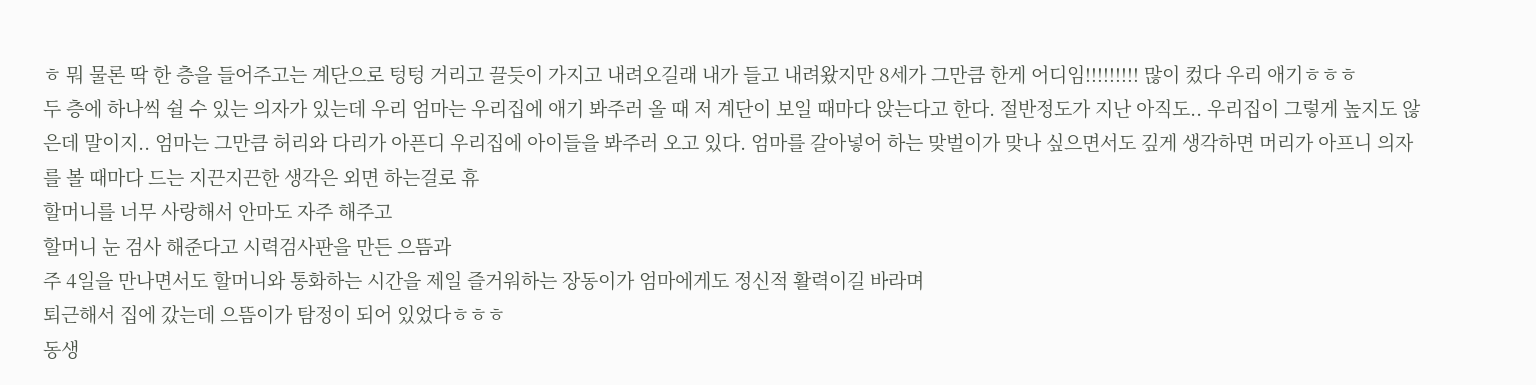ㅎ 뭐 물론 딱 한 층을 들어주고는 계단으로 텅텅 거리고 끌듯이 가지고 내려오길래 내가 들고 내려왔지만 8세가 그만큼 한게 어디임!!!!!!!!! 많이 컸다 우리 애기ㅎㅎㅎ
두 층에 하나씩 쉴 수 있는 의자가 있는데 우리 엄마는 우리집에 애기 봐주러 올 때 저 계단이 보일 때마다 앉는다고 한다. 절반정도가 지난 아직도.. 우리집이 그렇게 높지도 않은데 말이지.. 엄마는 그만큼 허리와 다리가 아픈디 우리집에 아이들을 봐주러 오고 있다. 엄마를 갈아넣어 하는 맞벌이가 맞나 싶으면서도 깊게 생각하면 머리가 아프니 의자를 볼 때마다 드는 지끈지끈한 생각은 외면 하는걸로 휴
할머니를 너무 사랑해서 안마도 자주 해주고
할머니 눈 검사 해준다고 시력검사판을 만든 으뜸과
주 4일을 만나면서도 할머니와 통화하는 시간을 제일 즐거워하는 장동이가 엄마에게도 정신적 활력이길 바라며
퇴근해서 집에 갔는데 으뜸이가 탐정이 되어 있었다ㅎㅎㅎ
동생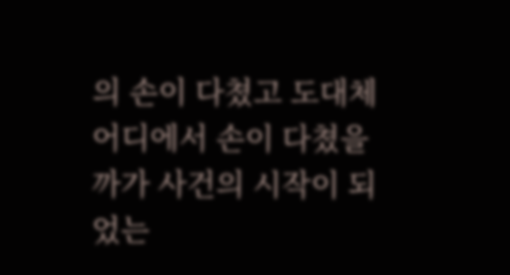의 손이 다쳤고 도대체 어디에서 손이 다쳤을까가 사건의 시작이 되었는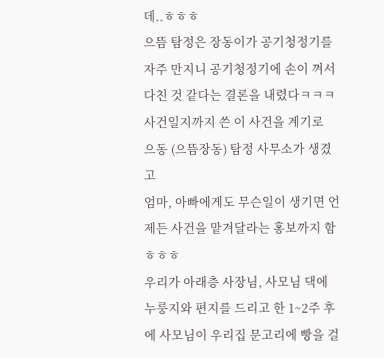데..ㅎㅎㅎ
으뜸 탐정은 장동이가 공기청정기를 자주 만지니 공기청정기에 손이 껴서 다친 것 같다는 결론을 내렸다ㅋㅋㅋ
사건일지까지 쓴 이 사건을 계기로
으동 (으뜸장동) 탐정 사무소가 생겼고
엄마, 아빠에게도 무슨일이 생기면 언제든 사건을 맡겨달라는 홍보까지 함ㅎㅎㅎ
우리가 아래층 사장님, 사모님 댁에 누룽지와 편지를 드리고 한 1~2주 후에 사모님이 우리집 문고리에 빵을 걸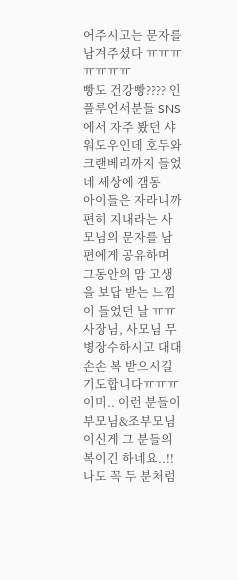어주시고는 문자를 남겨주셨다 ㅠㅠㅠㅠㅠㅠㅠ
빵도 건강빵???? 인플루언서분들 SNS에서 자주 봤던 샤워도우인데 호두와 크랜베리까지 들었네 세상에 갬동
아이들은 자라니까 편히 지내라는 사모님의 문자를 남편에게 공유하며 그동안의 맘 고생을 보답 받는 느낌이 들었던 날 ㅠㅠ 사장님, 사모님 무병장수하시고 대대손손 복 받으시길 기도합니다ㅠㅠㅠ 이미.. 이런 분들이 부모님&조부모님이신게 그 분들의 복이긴 하네요..!! 나도 꼭 두 분처럼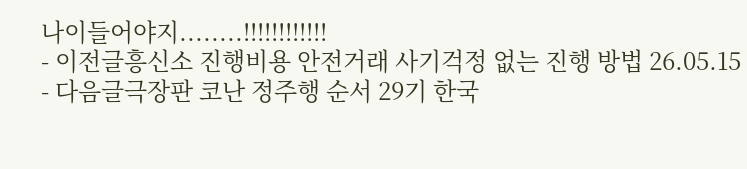나이들어야지........!!!!!!!!!!!!
- 이전글흥신소 진행비용 안전거래 사기걱정 없는 진행 방법 26.05.15
- 다음글극장판 코난 정주행 순서 29기 한국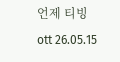언제 티빙 ott 26.05.15